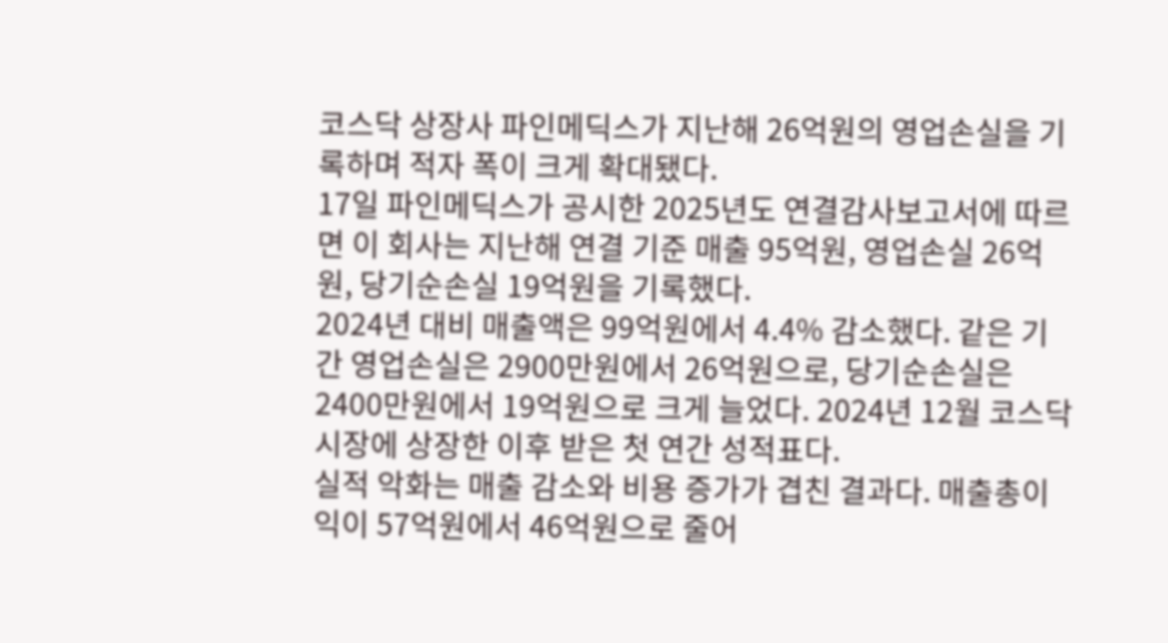코스닥 상장사 파인메딕스가 지난해 26억원의 영업손실을 기록하며 적자 폭이 크게 확대됐다.
17일 파인메딕스가 공시한 2025년도 연결감사보고서에 따르면 이 회사는 지난해 연결 기준 매출 95억원, 영업손실 26억원, 당기순손실 19억원을 기록했다.
2024년 대비 매출액은 99억원에서 4.4% 감소했다. 같은 기간 영업손실은 2900만원에서 26억원으로, 당기순손실은 2400만원에서 19억원으로 크게 늘었다. 2024년 12월 코스닥 시장에 상장한 이후 받은 첫 연간 성적표다.
실적 악화는 매출 감소와 비용 증가가 겹친 결과다. 매출총이익이 57억원에서 46억원으로 줄어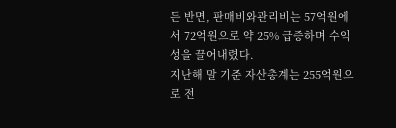든 반면, 판매비와관리비는 57억원에서 72억원으로 약 25% 급증하며 수익성을 끌어내렸다.
지난해 말 기준 자산총계는 255억원으로 전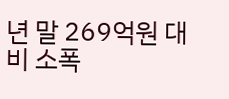년 말 269억원 대비 소폭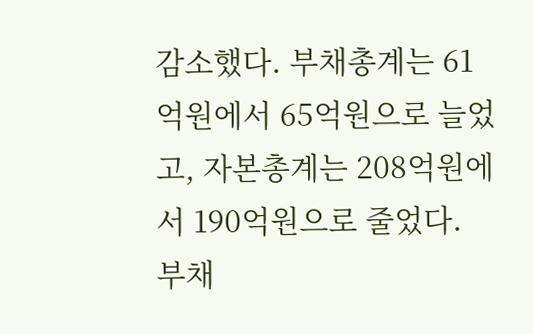감소했다. 부채총계는 61억원에서 65억원으로 늘었고, 자본총계는 208억원에서 190억원으로 줄었다. 부채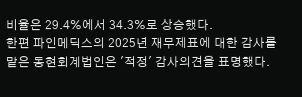비율은 29.4%에서 34.3%로 상승했다.
한편 파인메딕스의 2025년 재무제표에 대한 감사를 맡은 동현회계법인은 '적정' 감사의견을 표명했다.